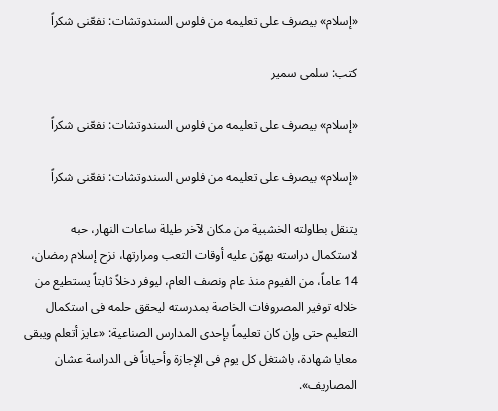«إسلام» بيصرف على تعليمه من فلوس السندوتشات: نفعّنى شكراً

كتب: سلمى سمير

«إسلام» بيصرف على تعليمه من فلوس السندوتشات: نفعّنى شكراً

«إسلام» بيصرف على تعليمه من فلوس السندوتشات: نفعّنى شكراً

يتنقل بطاولته الخشبية من مكان لآخر طيلة ساعات النهار، حبه لاستكمال دراسته يهوّن عليه أوقات التعب ومرارتها، نزح إسلام رمضان، 14 عاماً، من الفيوم منذ عام ونصف العام، ليوفر دخلاً ثابتاً يستطيع من خلاله توفير المصروفات الخاصة بمدرسته ليحقق حلمه فى استكمال التعليم حتى وإن كان تعليماً بإحدى المدارس الصناعية: «عايز أتعلم ويبقى معايا شهادة، باشتغل كل يوم فى الإجازة وأحياناً فى الدراسة عشان المصاريف».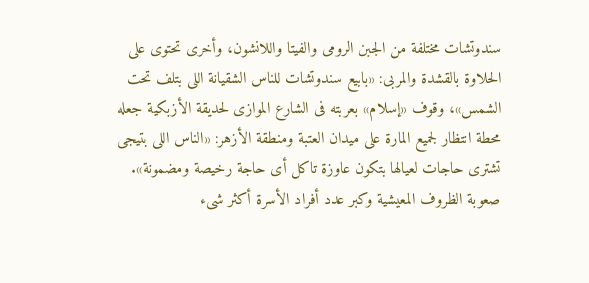سندوتشات مختلفة من الجبن الرومى والفيتا واللانشون، وأخرى تحتوى على الحلاوة بالقشدة والمربى: «بابيع سندوتشات للناس الشقيانة اللى بتلف تحت الشمس»، وقوف «إسلام» بعربته فى الشارع الموازى لحديقة الأزبكية جعله محطة انتظار لجميع المارة على ميدان العتبة ومنطقة الأزهر: «الناس اللى بتيجى تشترى حاجات لعيالها بتكون عاوزة تاكل أى حاجة رخيصة ومضمونة». صعوبة الظروف المعيشية وكبر عدد أفراد الأسرة أكثر شىء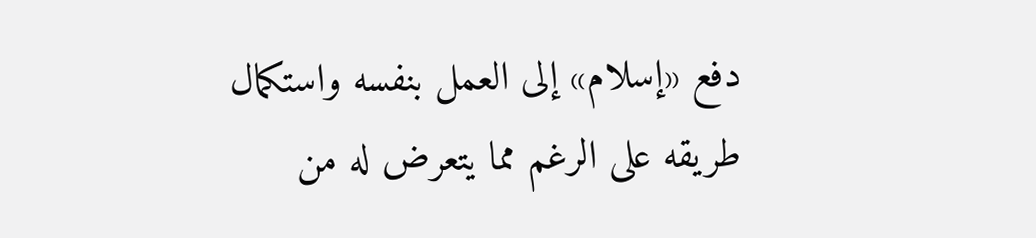دفع «إسلام» إلى العمل بنفسه واستكمال طريقه على الرغم مما يتعرض له من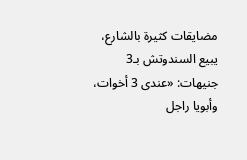مضايقات كثيرة بالشارع، يبيع السندوتش بـ3 جنيهات: «عندى 3 أخوات، وأبويا راجل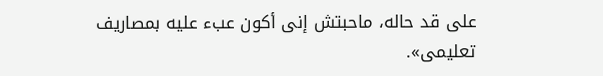على قد حاله، ماحبتش إنى أكون عبء عليه بمصاريف تعليمى».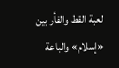لعبة القط والفأر بين «إسلام» والباعة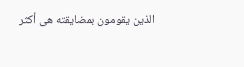الذين يقومون بمضايقته هى أكثر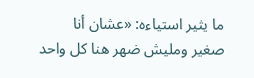ما يثير استياءه: «عشان أنا صغير ومليش ضهر هنا كل واحد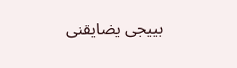بييجى يضايقنى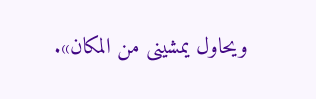ويحاول يمشينى من المكان».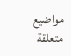مواضيع متعلقة